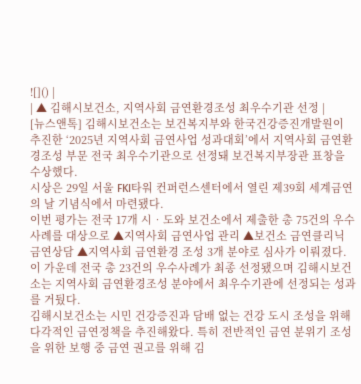![]() |
| ▲ 김해시보건소, 지역사회 금연환경조성 최우수기관 선정 |
[뉴스앤톡] 김해시보건소는 보건복지부와 한국건강증진개발원이 추진한 ‘2025년 지역사회 금연사업 성과대회’에서 지역사회 금연환경조성 부문 전국 최우수기관으로 선정돼 보건복지부장관 표창을 수상했다.
시상은 29일 서울 FKI타워 컨퍼런스센터에서 열린 제39회 세계금연의 날 기념식에서 마련됐다.
이번 평가는 전국 17개 시‧도와 보건소에서 제출한 총 75건의 우수사례를 대상으로 ▲지역사회 금연사업 관리 ▲보건소 금연클리닉 금연상담 ▲지역사회 금연환경 조성 3개 분야로 심사가 이뤄졌다. 이 가운데 전국 총 23건의 우수사례가 최종 선정됐으며 김해시보건소는 지역사회 금연환경조성 분야에서 최우수기관에 선정되는 성과를 거뒀다.
김해시보건소는 시민 건강증진과 담배 없는 건강 도시 조성을 위해 다각적인 금연정책을 추진해왔다. 특히 전반적인 금연 분위기 조성을 위한 보행 중 금연 권고를 위해 김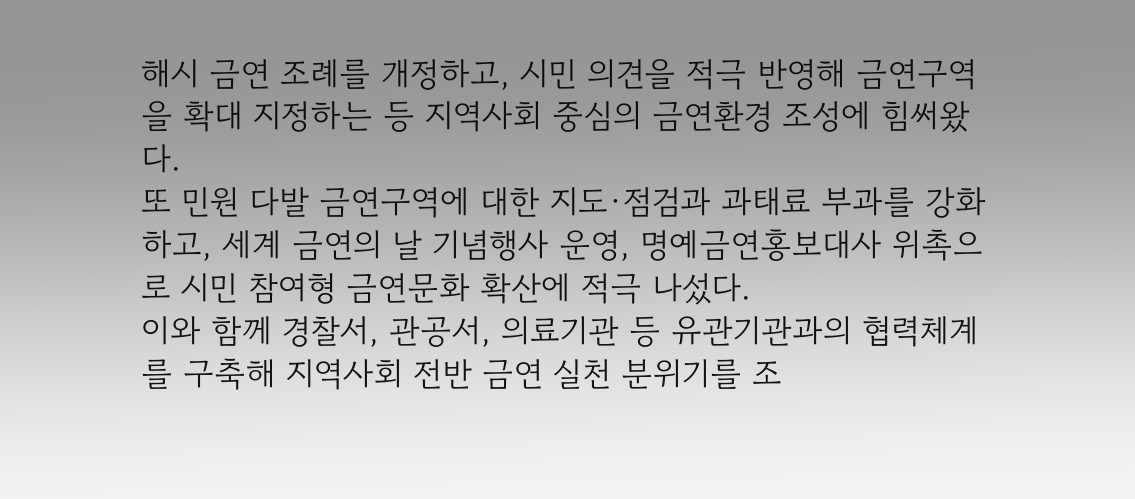해시 금연 조례를 개정하고, 시민 의견을 적극 반영해 금연구역을 확대 지정하는 등 지역사회 중심의 금연환경 조성에 힘써왔다.
또 민원 다발 금연구역에 대한 지도·점검과 과태료 부과를 강화하고, 세계 금연의 날 기념행사 운영, 명예금연홍보대사 위촉으로 시민 참여형 금연문화 확산에 적극 나섰다.
이와 함께 경찰서, 관공서, 의료기관 등 유관기관과의 협력체계를 구축해 지역사회 전반 금연 실천 분위기를 조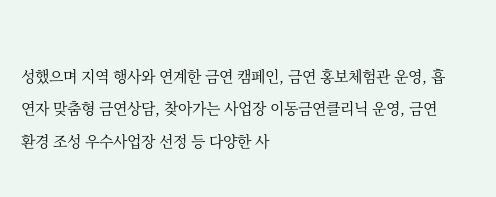성했으며 지역 행사와 연계한 금연 캠페인, 금연 홍보체험관 운영, 흡연자 맞춤형 금연상담, 찾아가는 사업장 이동금연클리닉 운영, 금연환경 조성 우수사업장 선정 등 다양한 사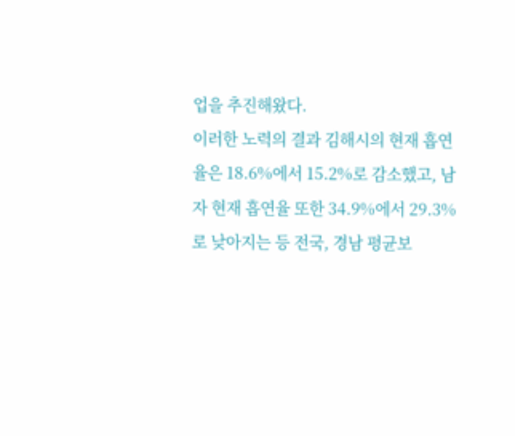업을 추진해왔다.
이러한 노력의 결과 김해시의 현재 흡연율은 18.6%에서 15.2%로 감소했고, 남자 현재 흡연율 또한 34.9%에서 29.3%로 낮아지는 등 전국, 경남 평균보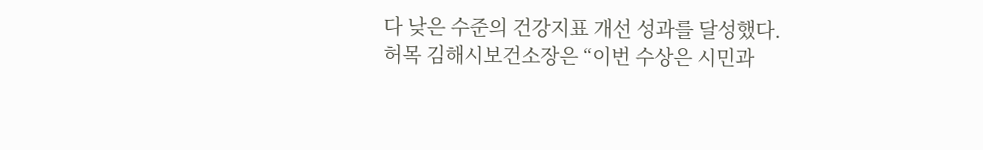다 낮은 수준의 건강지표 개선 성과를 달성했다.
허목 김해시보건소장은 “이번 수상은 시민과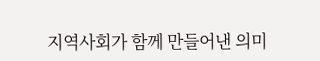지역사회가 함께 만들어낸 의미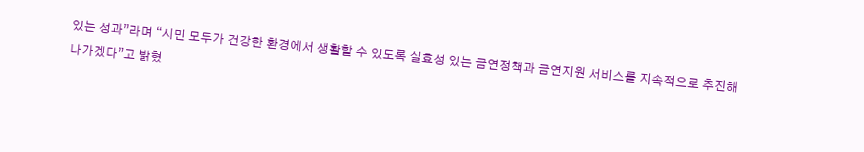있는 성과”라며 “시민 모두가 건강한 환경에서 생활할 수 있도록 실효성 있는 금연정책과 금연지원 서비스를 지속적으로 추진해 나가겠다”고 밝혔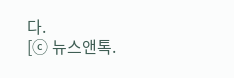다.
[ⓒ 뉴스앤톡.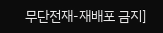무단전재-재배포 금지]